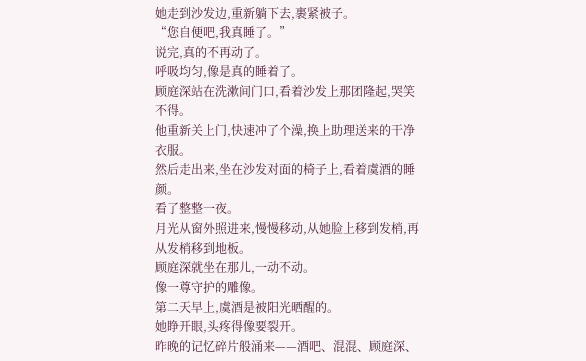她走到沙发边,重新躺下去,裹紧被子。
“您自便吧,我真睡了。”
说完,真的不再动了。
呼吸均匀,像是真的睡着了。
顾庭深站在洗漱间门口,看着沙发上那团隆起,哭笑不得。
他重新关上门,快速冲了个澡,换上助理送来的干净衣服。
然后走出来,坐在沙发对面的椅子上,看着虞酒的睡颜。
看了整整一夜。
月光从窗外照进来,慢慢移动,从她脸上移到发梢,再从发梢移到地板。
顾庭深就坐在那儿,一动不动。
像一尊守护的雕像。
第二天早上,虞酒是被阳光晒醒的。
她睁开眼,头疼得像要裂开。
昨晚的记忆碎片般涌来——酒吧、混混、顾庭深、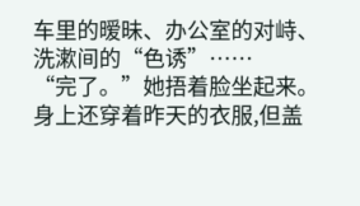车里的暧昧、办公室的对峙、洗漱间的“色诱”……
“完了。”她捂着脸坐起来。
身上还穿着昨天的衣服,但盖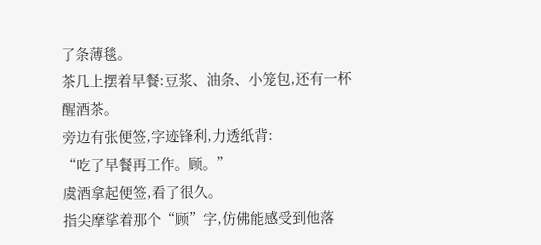了条薄毯。
茶几上摆着早餐:豆浆、油条、小笼包,还有一杯醒酒茶。
旁边有张便签,字迹锋利,力透纸背:
“吃了早餐再工作。顾。”
虞酒拿起便签,看了很久。
指尖摩挲着那个“顾”字,仿佛能感受到他落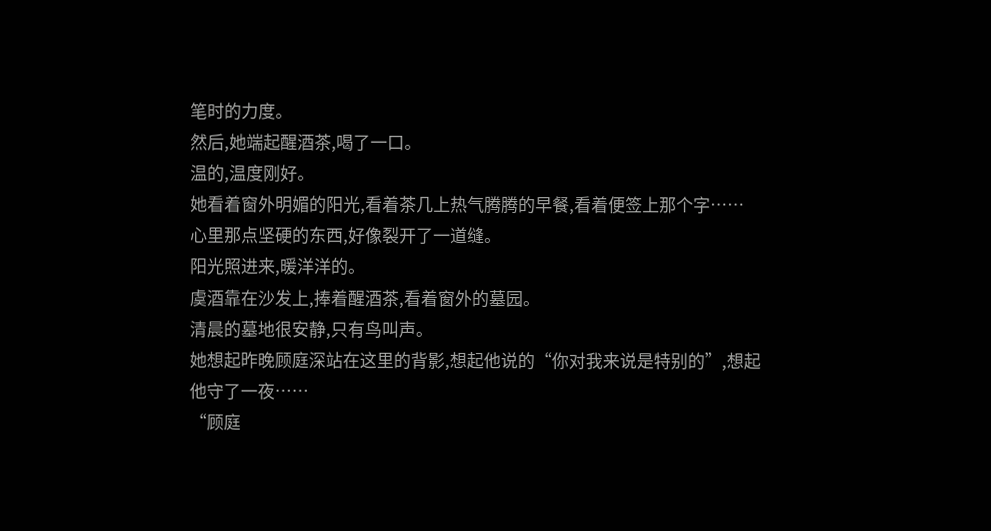笔时的力度。
然后,她端起醒酒茶,喝了一口。
温的,温度刚好。
她看着窗外明媚的阳光,看着茶几上热气腾腾的早餐,看着便签上那个字……
心里那点坚硬的东西,好像裂开了一道缝。
阳光照进来,暖洋洋的。
虞酒靠在沙发上,捧着醒酒茶,看着窗外的墓园。
清晨的墓地很安静,只有鸟叫声。
她想起昨晚顾庭深站在这里的背影,想起他说的“你对我来说是特别的”,想起他守了一夜……
“顾庭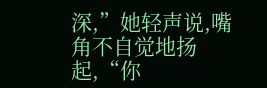深,”她轻声说,嘴角不自觉地扬起,“你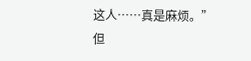这人……真是麻烦。”
但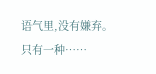语气里,没有嫌弃。
只有一种……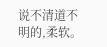说不清道不明的,柔软。